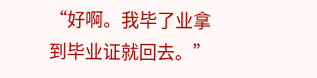“好啊。我毕了业拿到毕业证就回去。”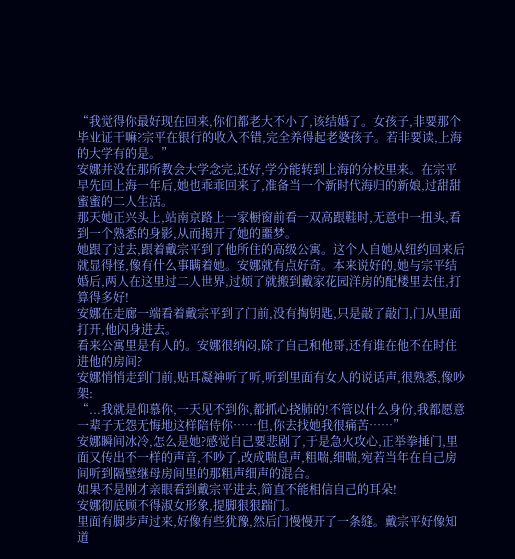“我觉得你最好现在回来,你们都老大不小了,该结婚了。女孩子,非要那个毕业证干嘛?宗平在银行的收入不错,完全养得起老婆孩子。若非要读,上海的大学有的是。”
安娜并没在那所教会大学念完,还好,学分能转到上海的分校里来。在宗平早先回上海一年后,她也乖乖回来了,准备当一个新时代海归的新娘,过甜甜蜜蜜的二人生活。
那天她正兴头上,站南京路上一家橱窗前看一双高跟鞋时,无意中一扭头,看到一个熟悉的身影,从而揭开了她的噩梦。
她跟了过去,跟着戴宗平到了他所住的高级公寓。这个人自她从纽约回来后就显得怪,像有什么事瞒着她。安娜就有点好奇。本来说好的,她与宗平结婚后,两人在这里过二人世界,过烦了就搬到戴家花园洋房的配楼里去住,打算得多好!
安娜在走廊一端看着戴宗平到了门前,没有掏钥匙,只是敲了敲门,门从里面打开,他闪身进去。
看来公寓里是有人的。安娜很纳闷,除了自己和他哥,还有谁在他不在时住进他的房间?
安娜悄悄走到门前,贴耳凝神听了听,听到里面有女人的说话声,很熟悉,像吵架:
“...我就是仰慕你,一天见不到你,都抓心挠肺的!不管以什么身份,我都愿意一辈子无怨无悔地这样陪侍你……但,你去找她我很痛苦……”
安娜瞬间冰冷,怎么是她?感觉自己要悲剧了,于是急火攻心,正举拳捶门,里面又传出不一样的声音,不吵了,改成喘息声,粗喘,细喘,宛若当年在自己房间听到隔壁继母房间里的那粗声细声的混合。
如果不是刚才亲眼看到戴宗平进去,简直不能相信自己的耳朵!
安娜彻底顾不得淑女形象,提脚狠狠踹门。
里面有脚步声过来,好像有些犹豫,然后门慢慢开了一条缝。戴宗平好像知道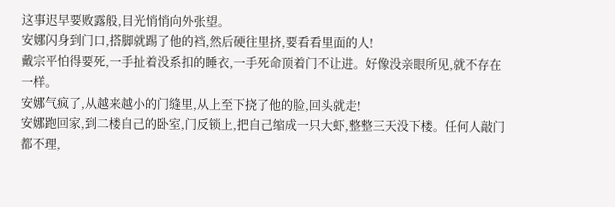这事迟早要败露般,目光悄悄向外张望。
安娜闪身到门口,搭脚就踢了他的裆,然后硬往里挤,要看看里面的人!
戴宗平怕得要死,一手扯着没系扣的睡衣,一手死命顶着门不让进。好像没亲眼所见,就不存在一样。
安娜气疯了,从越来越小的门缝里,从上至下挠了他的脸,回头就走!
安娜跑回家,到二楼自己的卧室,门反锁上,把自己缩成一只大虾,整整三天没下楼。任何人敲门都不理,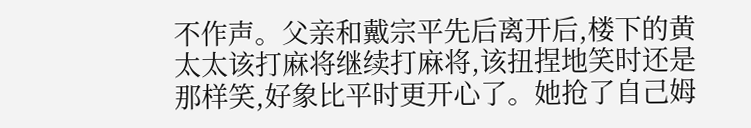不作声。父亲和戴宗平先后离开后,楼下的黄太太该打麻将继续打麻将,该扭捏地笑时还是那样笑,好象比平时更开心了。她抢了自己姆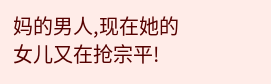妈的男人,现在她的女儿又在抢宗平!